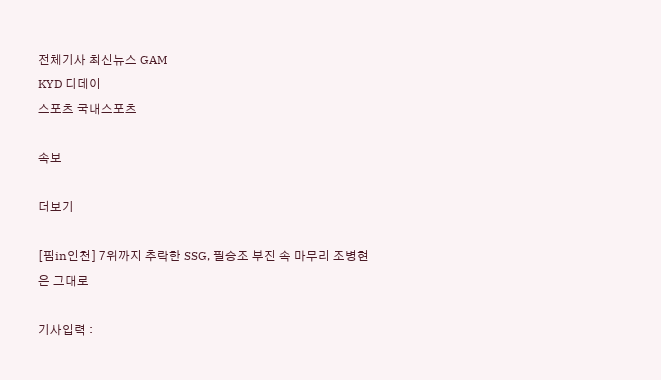전체기사 최신뉴스 GAM
KYD 디데이
스포츠 국내스포츠

속보

더보기

[핌in인천] 7위까지 추락한 SSG, 필승조 부진 속 마무리 조병현은 그대로

기사입력 :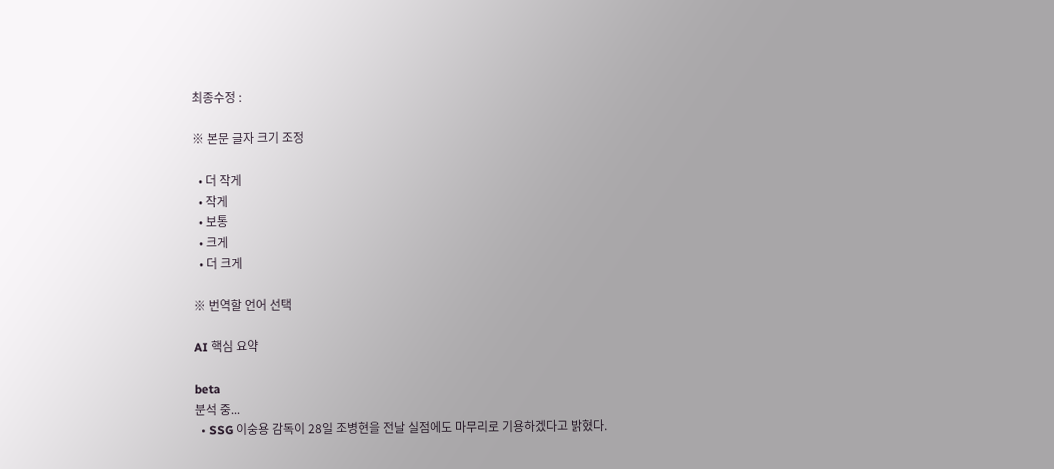최종수정 :

※ 본문 글자 크기 조정

  • 더 작게
  • 작게
  • 보통
  • 크게
  • 더 크게

※ 번역할 언어 선택

AI 핵심 요약

beta
분석 중...
  • SSG 이숭용 감독이 28일 조병현을 전날 실점에도 마무리로 기용하겠다고 밝혔다.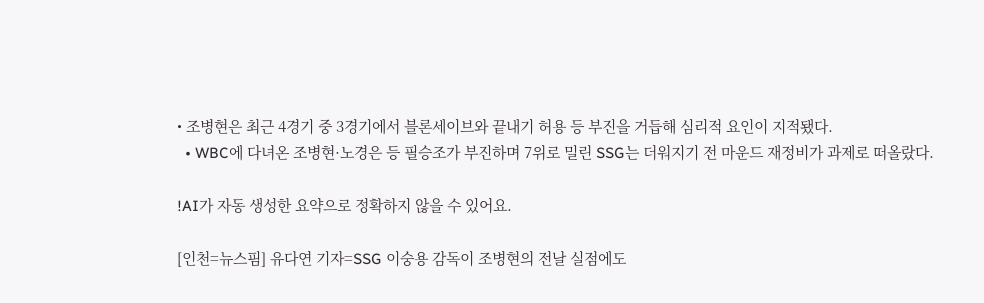• 조병현은 최근 4경기 중 3경기에서 블론세이브와 끝내기 허용 등 부진을 거듭해 심리적 요인이 지적됐다.
  • WBC에 다녀온 조병현·노경은 등 필승조가 부진하며 7위로 밀린 SSG는 더워지기 전 마운드 재정비가 과제로 떠올랐다.

!AI가 자동 생성한 요약으로 정확하지 않을 수 있어요.

[인천=뉴스핌] 유다연 기자=SSG 이숭용 감독이 조병현의 전날 실점에도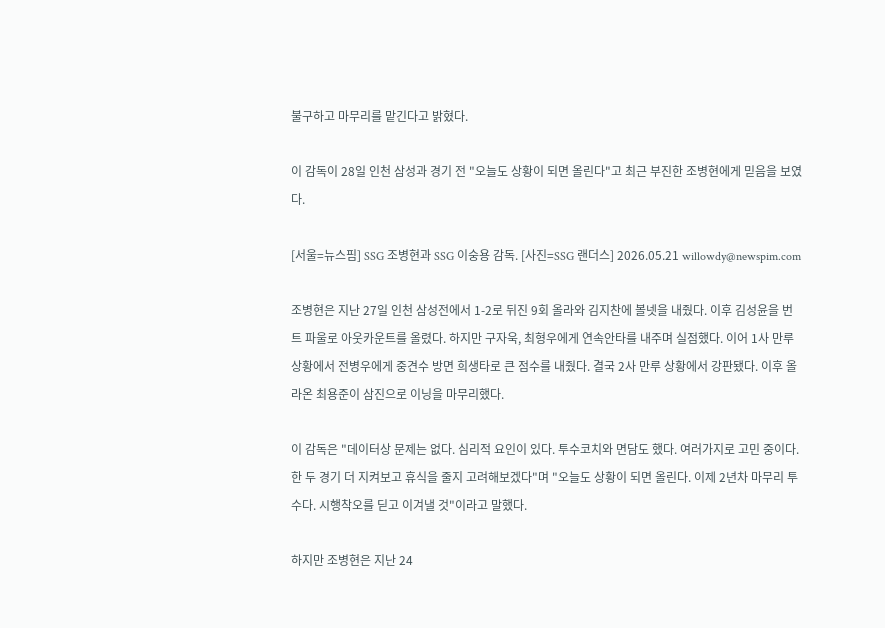불구하고 마무리를 맡긴다고 밝혔다.

이 감독이 28일 인천 삼성과 경기 전 "오늘도 상황이 되면 올린다"고 최근 부진한 조병현에게 믿음을 보였다.

[서울=뉴스핌] SSG 조병현과 SSG 이숭용 감독. [사진=SSG 랜더스] 2026.05.21 willowdy@newspim.com

조병현은 지난 27일 인천 삼성전에서 1-2로 뒤진 9회 올라와 김지찬에 볼넷을 내줬다. 이후 김성윤을 번트 파울로 아웃카운트를 올렸다. 하지만 구자욱, 최형우에게 연속안타를 내주며 실점했다. 이어 1사 만루 상황에서 전병우에게 중견수 방면 희생타로 큰 점수를 내줬다. 결국 2사 만루 상황에서 강판됐다. 이후 올라온 최용준이 삼진으로 이닝을 마무리했다.

이 감독은 "데이터상 문제는 없다. 심리적 요인이 있다. 투수코치와 면담도 했다. 여러가지로 고민 중이다. 한 두 경기 더 지켜보고 휴식을 줄지 고려해보겠다"며 "오늘도 상황이 되면 올린다. 이제 2년차 마무리 투수다. 시행착오를 딛고 이겨낼 것"이라고 말했다.

하지만 조병현은 지난 24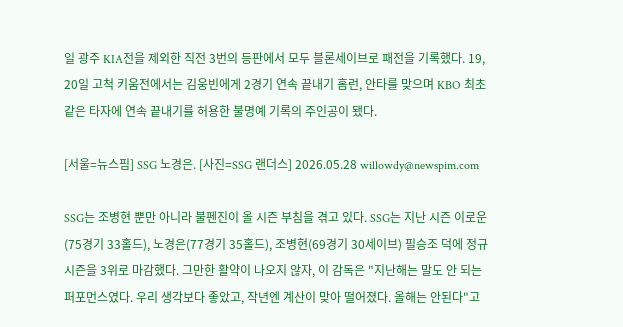일 광주 KIA전을 제외한 직전 3번의 등판에서 모두 블론세이브로 패전을 기록했다. 19, 20일 고척 키움전에서는 김웅빈에게 2경기 연속 끝내기 홈런, 안타를 맞으며 KBO 최초 같은 타자에 연속 끝내기를 허용한 불명예 기록의 주인공이 됐다.

[서울=뉴스핌] SSG 노경은. [사진=SSG 랜더스] 2026.05.28 willowdy@newspim.com

SSG는 조병현 뿐만 아니라 불펜진이 올 시즌 부침을 겪고 있다. SSG는 지난 시즌 이로운(75경기 33홀드), 노경은(77경기 35홀드), 조병현(69경기 30세이브) 필승조 덕에 정규시즌을 3위로 마감했다. 그만한 활약이 나오지 않자, 이 감독은 "지난해는 말도 안 되는 퍼포먼스였다. 우리 생각보다 좋았고, 작년엔 계산이 맞아 떨어졌다. 올해는 안된다"고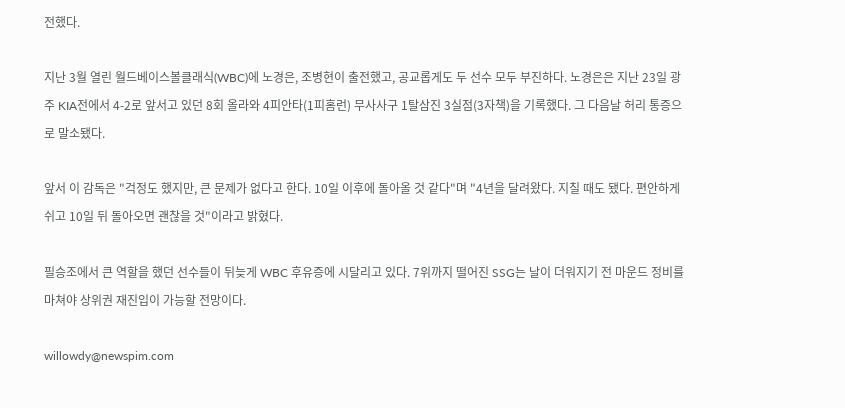전했다.

지난 3월 열린 월드베이스볼클래식(WBC)에 노경은, 조병현이 출전했고, 공교롭게도 두 선수 모두 부진하다. 노경은은 지난 23일 광주 KIA전에서 4-2로 앞서고 있던 8회 올라와 4피안타(1피홈런) 무사사구 1탈삼진 3실점(3자책)을 기록했다. 그 다음날 허리 통증으로 말소됐다.

앞서 이 감독은 "걱정도 했지만, 큰 문제가 없다고 한다. 10일 이후에 돌아올 것 같다"며 "4년을 달려왔다. 지칠 때도 됐다. 편안하게 쉬고 10일 뒤 돌아오면 괜찮을 것"이라고 밝혔다.

필승조에서 큰 역할을 했던 선수들이 뒤늦게 WBC 후유증에 시달리고 있다. 7위까지 떨어진 SSG는 날이 더워지기 전 마운드 정비를 마쳐야 상위권 재진입이 가능할 전망이다.

willowdy@newspim.com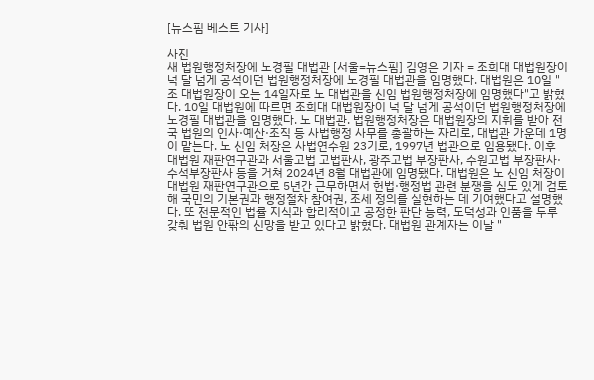[뉴스핌 베스트 기사]

사진
새 법원행정처장에 노경필 대법관 [서울=뉴스핌] 김영은 기자 = 조희대 대법원장이 넉 달 넘게 공석이던 법원행정처장에 노경필 대법관을 임명했다. 대법원은 10일 "조 대법원장이 오는 14일자로 노 대법관을 신임 법원행정처장에 임명했다"고 밝혔다. 10일 대법원에 따르면 조희대 대법원장이 넉 달 넘게 공석이던 법원행정처장에 노경필 대법관을 임명했다. 노 대법관. 법원행정처장은 대법원장의 지휘를 받아 전국 법원의 인사·예산·조직 등 사법행정 사무를 총괄하는 자리로, 대법관 가운데 1명이 맡는다. 노 신임 처장은 사법연수원 23기로, 1997년 법관으로 임용됐다. 이후 대법원 재판연구관과 서울고법 고법판사, 광주고법 부장판사, 수원고법 부장판사·수석부장판사 등을 거쳐 2024년 8월 대법관에 임명됐다. 대법원은 노 신임 처장이 대법원 재판연구관으로 5년간 근무하면서 헌법·행정법 관련 분쟁을 심도 있게 검토해 국민의 기본권과 행정절차 참여권, 조세 정의를 실현하는 데 기여했다고 설명했다. 또 전문적인 법률 지식과 합리적이고 공정한 판단 능력, 도덕성과 인품을 두루 갖춰 법원 안팎의 신망을 받고 있다고 밝혔다. 대법원 관계자는 이날 "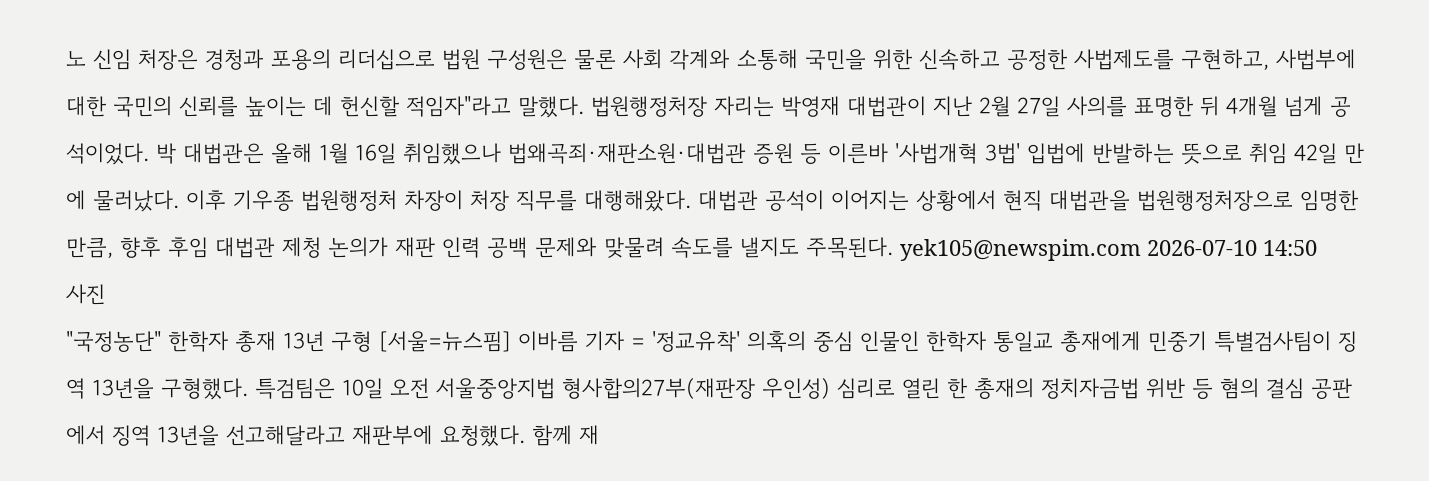노 신임 처장은 경청과 포용의 리더십으로 법원 구성원은 물론 사회 각계와 소통해 국민을 위한 신속하고 공정한 사법제도를 구현하고, 사법부에 대한 국민의 신뢰를 높이는 데 헌신할 적임자"라고 말했다. 법원행정처장 자리는 박영재 대법관이 지난 2월 27일 사의를 표명한 뒤 4개월 넘게 공석이었다. 박 대법관은 올해 1월 16일 취임했으나 법왜곡죄·재판소원·대법관 증원 등 이른바 '사법개혁 3법' 입법에 반발하는 뜻으로 취임 42일 만에 물러났다. 이후 기우종 법원행정처 차장이 처장 직무를 대행해왔다. 대법관 공석이 이어지는 상황에서 현직 대법관을 법원행정처장으로 임명한 만큼, 향후 후임 대법관 제청 논의가 재판 인력 공백 문제와 맞물려 속도를 낼지도 주목된다. yek105@newspim.com 2026-07-10 14:50
사진
"국정농단" 한학자 총재 13년 구형 [서울=뉴스핌] 이바름 기자 = '정교유착' 의혹의 중심 인물인 한학자 통일교 총재에게 민중기 특별검사팀이 징역 13년을 구형했다. 특검팀은 10일 오전 서울중앙지법 형사합의27부(재판장 우인성) 심리로 열린 한 총재의 정치자금법 위반 등 혐의 결심 공판에서 징역 13년을 선고해달라고 재판부에 요청했다. 함께 재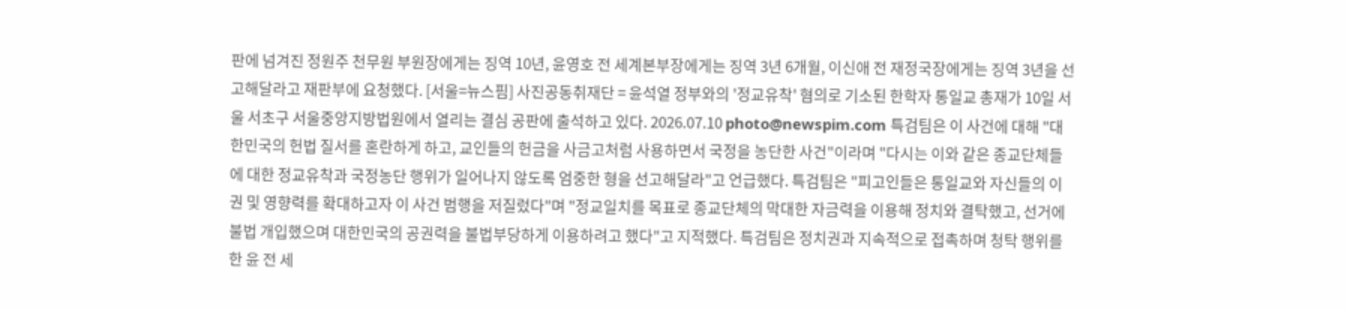판에 넘겨진 정원주 천무원 부원장에게는 징역 10년, 윤영호 전 세계본부장에게는 징역 3년 6개월, 이신애 전 재정국장에게는 징역 3년을 선고해달라고 재판부에 요청했다. [서울=뉴스핌] 사진공동취재단 = 윤석열 정부와의 '정교유착' 혐의로 기소된 한학자 통일교 총재가 10일 서울 서초구 서울중앙지방법원에서 열리는 결심 공판에 출석하고 있다. 2026.07.10 photo@newspim.com 특검팀은 이 사건에 대해 "대한민국의 헌법 질서를 혼란하게 하고, 교인들의 헌금을 사금고처럼 사용하면서 국정을 농단한 사건"이라며 "다시는 이와 같은 종교단체들에 대한 정교유착과 국정농단 행위가 일어나지 않도록 엄중한 형을 선고해달라"고 언급했다. 특검팀은 "피고인들은 통일교와 자신들의 이권 및 영향력를 확대하고자 이 사건 범행을 저질렀다"며 "정교일치를 목표로 종교단체의 막대한 자금력을 이용해 정치와 결탁했고, 선거에 불법 개입했으며 대한민국의 공권력을 불법부당하게 이용하려고 했다"고 지적했다. 특검팀은 정치권과 지속적으로 접촉하며 청탁 행위를 한 윤 전 세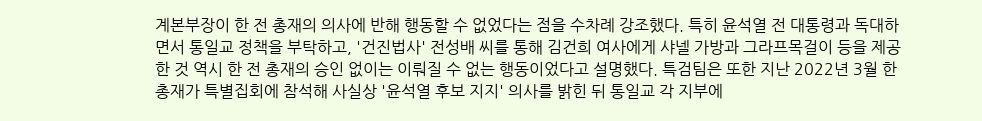계본부장이 한 전 총재의 의사에 반해 행동할 수 없었다는 점을 수차례 강조했다. 특히 윤석열 전 대통령과 독대하면서 통일교 정책을 부탁하고, '건진법사' 전성배 씨를 통해 김건희 여사에게 샤넬 가방과 그라프목걸이 등을 제공한 것 역시 한 전 총재의 승인 없이는 이뤄질 수 없는 행동이었다고 설명했다. 특검팀은 또한 지난 2022년 3월 한 총재가 특별집회에 참석해 사실상 '윤석열 후보 지지' 의사를 밝힌 뒤 통일교 각 지부에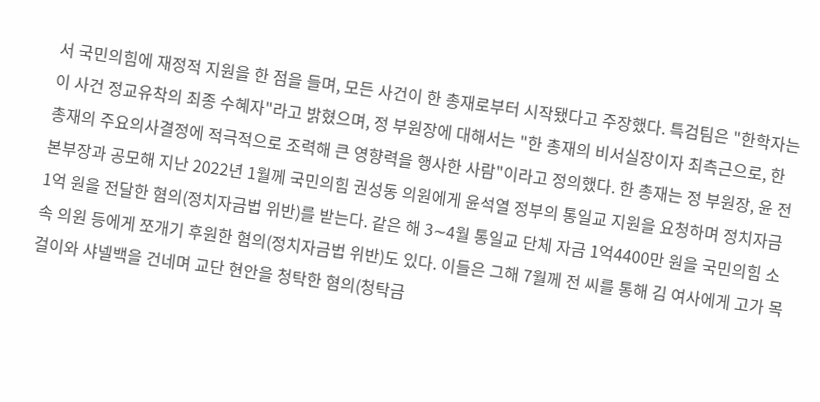서 국민의힘에 재정적 지원을 한 점을 들며, 모든 사건이 한 총재로부터 시작됐다고 주장했다. 특검팀은 "한학자는 이 사건 정교유착의 최종 수혜자"라고 밝혔으며, 정 부원장에 대해서는 "한 총재의 비서실장이자 최측근으로, 한 총재의 주요의사결정에 적극적으로 조력해 큰 영향력을 행사한 사람"이라고 정의했다. 한 총재는 정 부원장, 윤 전 본부장과 공모해 지난 2022년 1월께 국민의힘 권성동 의원에게 윤석열 정부의 통일교 지원을 요청하며 정치자금 1억 원을 전달한 혐의(정치자금법 위반)를 받는다. 같은 해 3∼4월 통일교 단체 자금 1억4400만 원을 국민의힘 소속 의원 등에게 쪼개기 후원한 혐의(정치자금법 위반)도 있다. 이들은 그해 7월께 전 씨를 통해 김 여사에게 고가 목걸이와 샤넬백을 건네며 교단 현안을 청탁한 혐의(청탁금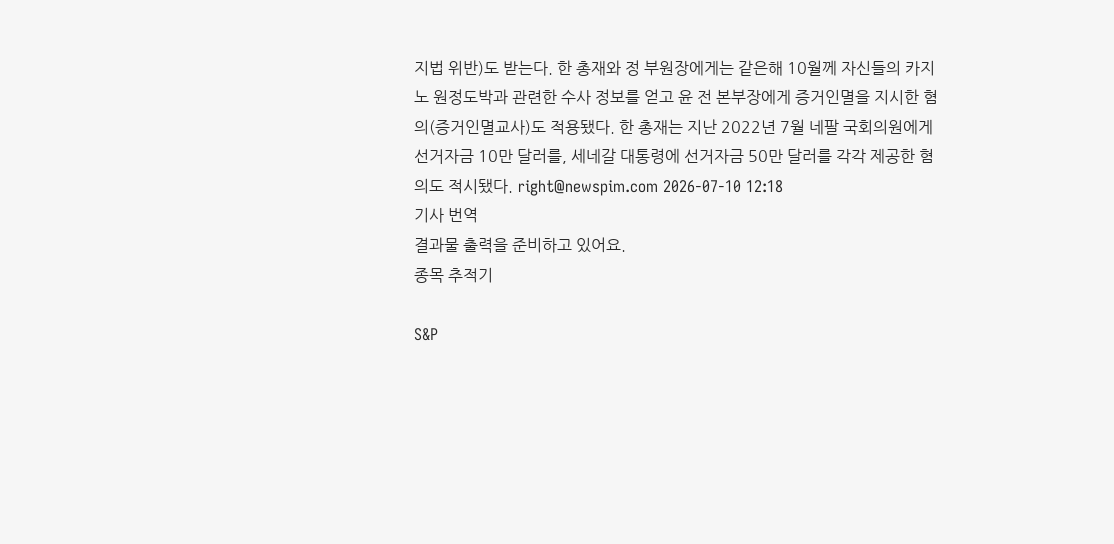지법 위반)도 받는다. 한 총재와 정 부원장에게는 같은해 10월께 자신들의 카지노 원정도박과 관련한 수사 정보를 얻고 윤 전 본부장에게 증거인멸을 지시한 혐의(증거인멸교사)도 적용됐다. 한 총재는 지난 2022년 7월 네팔 국회의원에게 선거자금 10만 달러를, 세네갈 대통령에 선거자금 50만 달러를 각각 제공한 혐의도 적시됐다. right@newspim.com 2026-07-10 12:18
기사 번역
결과물 출력을 준비하고 있어요.
종목 추적기

S&P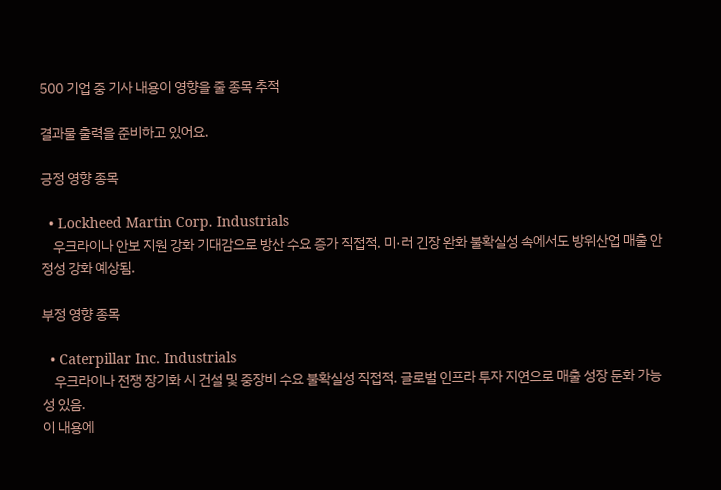500 기업 중 기사 내용이 영향을 줄 종목 추적

결과물 출력을 준비하고 있어요.

긍정 영향 종목

  • Lockheed Martin Corp. Industrials
    우크라이나 안보 지원 강화 기대감으로 방산 수요 증가 직접적. 미·러 긴장 완화 불확실성 속에서도 방위산업 매출 안정성 강화 예상됨.

부정 영향 종목

  • Caterpillar Inc. Industrials
    우크라이나 전쟁 장기화 시 건설 및 중장비 수요 불확실성 직접적. 글로벌 인프라 투자 지연으로 매출 성장 둔화 가능성 있음.
이 내용에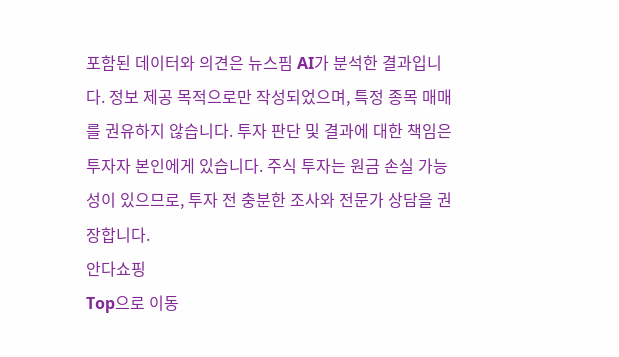포함된 데이터와 의견은 뉴스핌 AI가 분석한 결과입니다. 정보 제공 목적으로만 작성되었으며, 특정 종목 매매를 권유하지 않습니다. 투자 판단 및 결과에 대한 책임은 투자자 본인에게 있습니다. 주식 투자는 원금 손실 가능성이 있으므로, 투자 전 충분한 조사와 전문가 상담을 권장합니다.
안다쇼핑
Top으로 이동